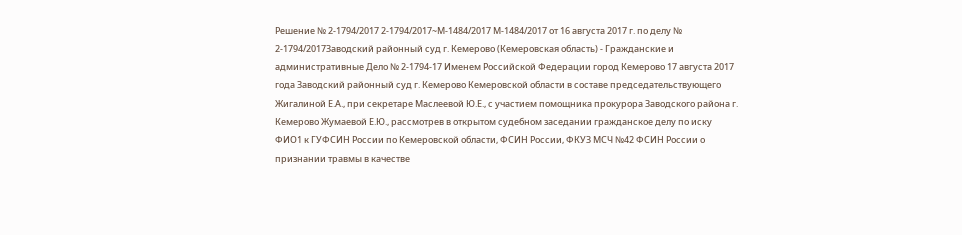Решение № 2-1794/2017 2-1794/2017~М-1484/2017 М-1484/2017 от 16 августа 2017 г. по делу № 2-1794/2017Заводский районный суд г. Кемерово (Кемеровская область) - Гражданские и административные Дело № 2-1794-17 Именем Российской Федерации город Кемерово 17 августа 2017 года Заводский районный суд г. Кемерово Кемеровской области в составе председательствующего Жигалиной Е.А., при секретаре Маслеевой Ю.Е., с участием помощника прокурора Заводского района г. Кемерово Жумаевой Е.Ю., рассмотрев в открытом судебном заседании гражданское делу по иску ФИО1 к ГУФСИН России по Кемеровской области, ФСИН России, ФКУЗ МСЧ №42 ФСИН России о признании травмы в качестве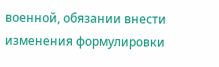военной, обязании внести изменения формулировки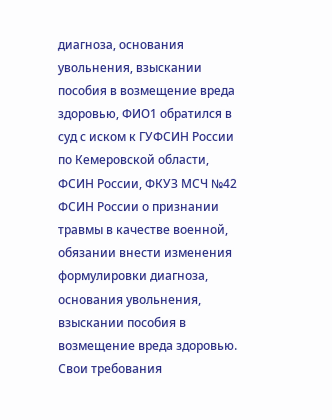диагноза, основания увольнения, взыскании пособия в возмещение вреда здоровью, ФИО1 обратился в суд с иском к ГУФСИН России по Кемеровской области, ФСИН России, ФКУЗ МСЧ №42 ФСИН России о признании травмы в качестве военной, обязании внести изменения формулировки диагноза, основания увольнения, взыскании пособия в возмещение вреда здоровью. Свои требования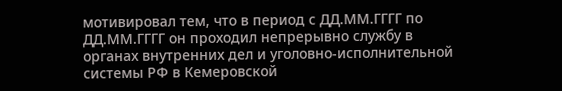мотивировал тем, что в период с ДД.ММ.ГГГГ по ДД.ММ.ГГГГ он проходил непрерывно службу в органах внутренних дел и уголовно-исполнительной системы РФ в Кемеровской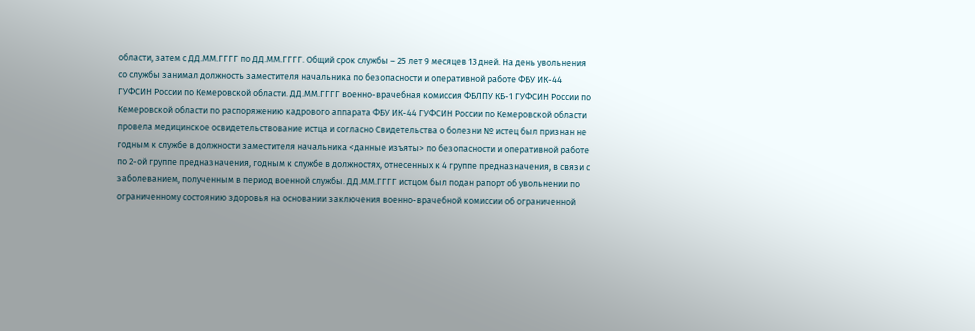области, затем с ДД.ММ.ГГГГ по ДД.ММ.ГГГГ. Общий срок службы – 25 лет 9 месяцев 13 дней. На день увольнения со службы занимал должность заместителя начальника по безопасности и оперативной работе ФБУ ИК-44 ГУФСИН России по Кемеровской области. ДД.ММ.ГГГГ военно-врачебная комиссия ФБЛПУ КБ-1 ГУФСИН России по Кемеровской области по распоряжению кадрового аппарата ФБУ ИК-44 ГУФСИН России по Кемеровской области провела медицинское освидетельствование истца и согласно Свидетельства о болезни № истец был признан не годным к службе в должности заместителя начальника <данные изъяты> по безопасности и оперативной работе по 2-ой группе предназначения, годным к службе в должностях, отнесенных к 4 группе предназначения, в связи с заболеванием, полученным в период военной службы. ДД.ММ.ГГГГ истцом был подан рапорт об увольнении по ограниченному состоянию здоровья на основании заключения военно-врачебной комиссии об ограниченной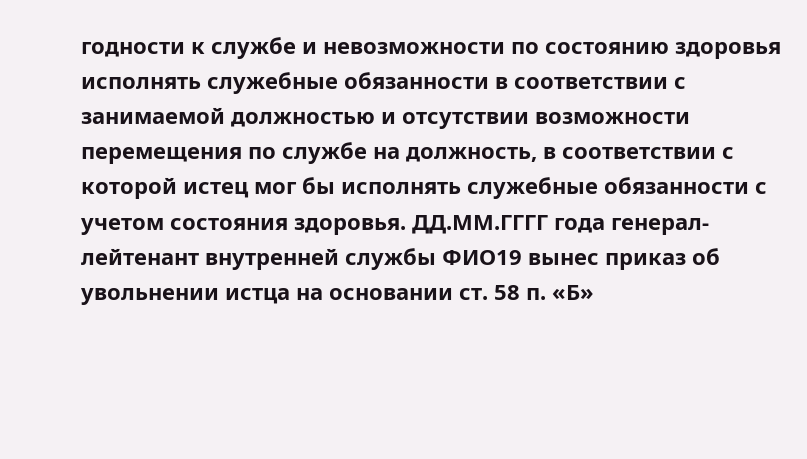годности к службе и невозможности по состоянию здоровья исполнять служебные обязанности в соответствии с занимаемой должностью и отсутствии возможности перемещения по службе на должность, в соответствии с которой истец мог бы исполнять служебные обязанности с учетом состояния здоровья. ДД.ММ.ГГГГ года генерал-лейтенант внутренней службы ФИО19 вынес приказ об увольнении истца на основании ст. 58 п. «Б»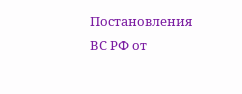Постановления ВС РФ от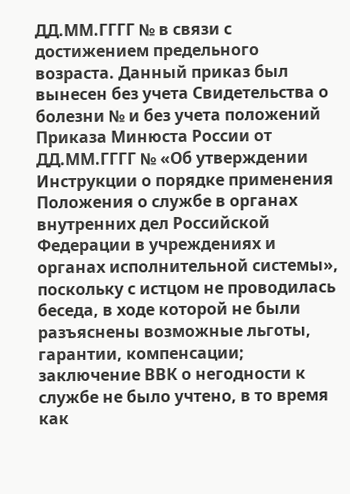ДД.ММ.ГГГГ № в связи с достижением предельного возраста. Данный приказ был вынесен без учета Свидетельства о болезни № и без учета положений Приказа Минюста России от ДД.ММ.ГГГГ № «Об утверждении Инструкции о порядке применения Положения о службе в органах внутренних дел Российской Федерации в учреждениях и органах исполнительной системы», поскольку с истцом не проводилась беседа, в ходе которой не были разъяснены возможные льготы, гарантии, компенсации; заключение ВВК о негодности к службе не было учтено, в то время как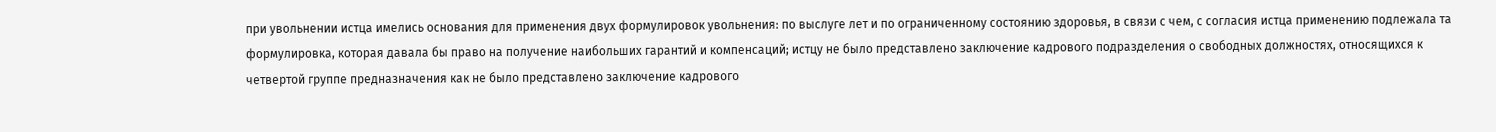при увольнении истца имелись основания для применения двух формулировок увольнения: по выслуге лет и по ограниченному состоянию здоровья, в связи с чем, с согласия истца применению подлежала та формулировка, которая давала бы право на получение наибольших гарантий и компенсаций; истцу не было представлено заключение кадрового подразделения о свободных должностях, относящихся к четвертой группе предназначения как не было представлено заключение кадрового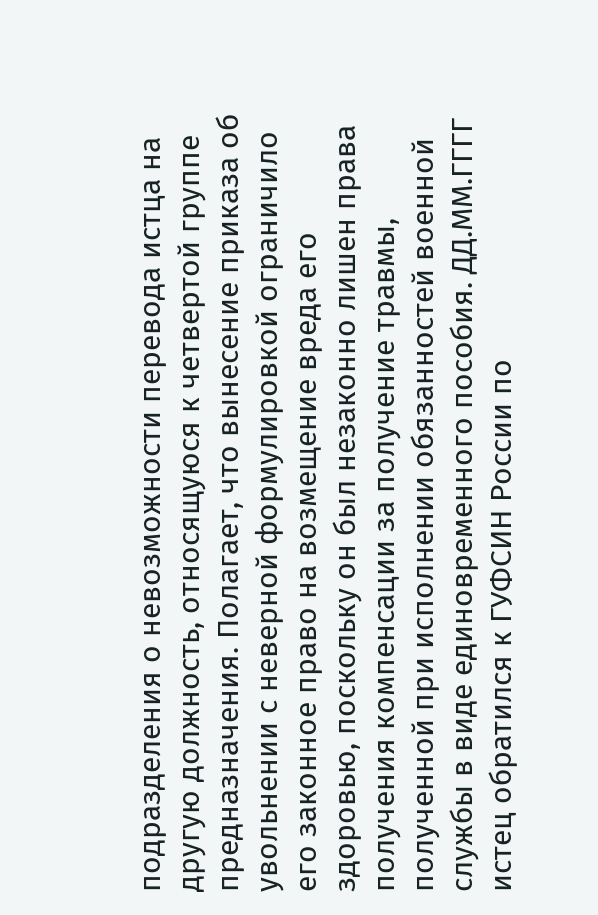подразделения о невозможности перевода истца на другую должность, относящуюся к четвертой группе предназначения. Полагает, что вынесение приказа об увольнении с неверной формулировкой ограничило его законное право на возмещение вреда его здоровью, поскольку он был незаконно лишен права получения компенсации за получение травмы, полученной при исполнении обязанностей военной службы в виде единовременного пособия. ДД.ММ.ГГГГ истец обратился к ГУФСИН России по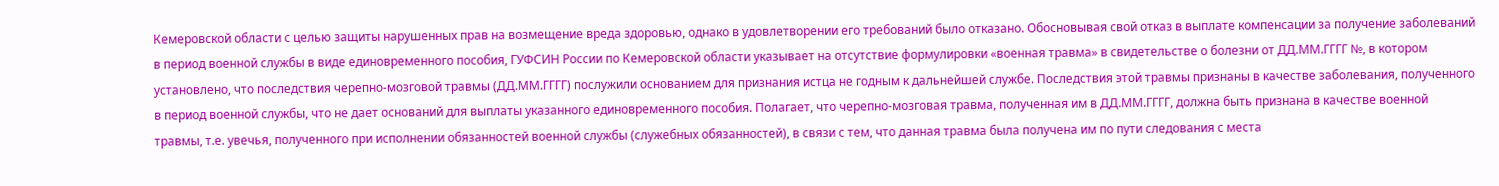Кемеровской области с целью защиты нарушенных прав на возмещение вреда здоровью, однако в удовлетворении его требований было отказано. Обосновывая свой отказ в выплате компенсации за получение заболеваний в период военной службы в виде единовременного пособия, ГУФСИН России по Кемеровской области указывает на отсутствие формулировки «военная травма» в свидетельстве о болезни от ДД.ММ.ГГГГ №, в котором установлено, что последствия черепно-мозговой травмы (ДД.ММ.ГГГГ) послужили основанием для признания истца не годным к дальнейшей службе. Последствия этой травмы признаны в качестве заболевания, полученного в период военной службы, что не дает оснований для выплаты указанного единовременного пособия. Полагает, что черепно-мозговая травма, полученная им в ДД.ММ.ГГГГ, должна быть признана в качестве военной травмы, т.е. увечья, полученного при исполнении обязанностей военной службы (служебных обязанностей), в связи с тем, что данная травма была получена им по пути следования с места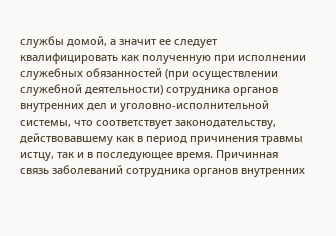службы домой, а значит ее следует квалифицировать как полученную при исполнении служебных обязанностей (при осуществлении служебной деятельности) сотрудника органов внутренних дел и уголовно-исполнительной системы, что соответствует законодательству, действовавшему как в период причинения травмы истцу, так и в последующее время. Причинная связь заболеваний сотрудника органов внутренних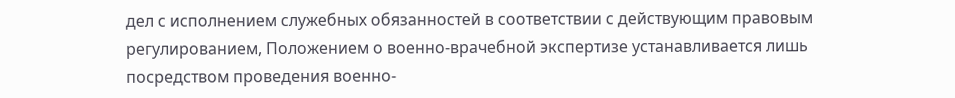дел с исполнением служебных обязанностей в соответствии с действующим правовым регулированием, Положением о военно-врачебной экспертизе устанавливается лишь посредством проведения военно-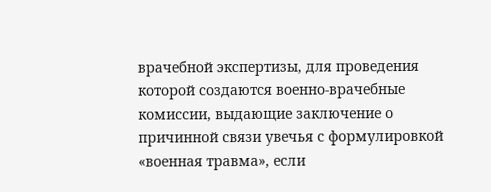врачебной экспертизы, для проведения которой создаются военно-врачебные комиссии, выдающие заключение о причинной связи увечья с формулировкой «военная травма», если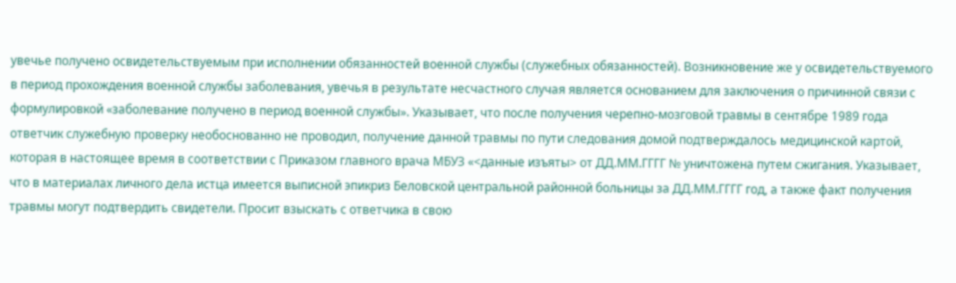увечье получено освидетельствуемым при исполнении обязанностей военной службы (служебных обязанностей). Возникновение же у освидетельствуемого в период прохождения военной службы заболевания, увечья в результате несчастного случая является основанием для заключения о причинной связи с формулировкой «заболевание получено в период военной службы». Указывает, что после получения черепно-мозговой травмы в сентябре 1989 года ответчик служебную проверку необоснованно не проводил, получение данной травмы по пути следования домой подтверждалось медицинской картой, которая в настоящее время в соответствии с Приказом главного врача МБУЗ «<данные изъяты> от ДД.ММ.ГГГГ № уничтожена путем сжигания. Указывает, что в материалах личного дела истца имеется выписной эпикриз Беловской центральной районной больницы за ДД.ММ.ГГГГ год, а также факт получения травмы могут подтвердить свидетели. Просит взыскать с ответчика в свою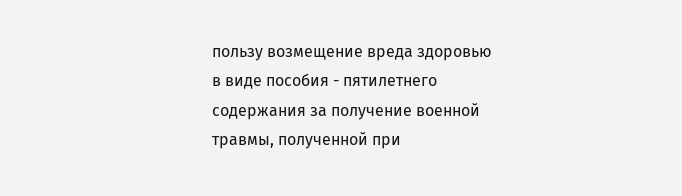пользу возмещение вреда здоровью в виде пособия - пятилетнего содержания за получение военной травмы, полученной при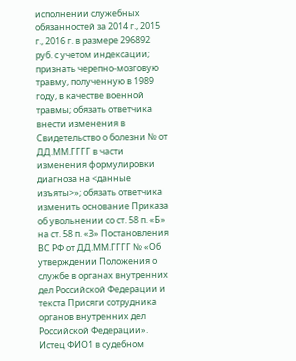исполнении служебных обязанностей за 2014 г., 2015 г., 2016 г. в размере 296892 руб. с учетом индексации; признать черепно-мозговую травму, полученную в 1989 году, в качестве военной травмы; обязать ответчика внести изменения в Свидетельство о болезни № от ДД.ММ.ГГГГ в части изменения формулировки диагноза на <данные изъяты>»; обязать ответчика изменить основание Приказа об увольнении со ст. 58 п. «Б» на ст. 58 п. «З» Постановления ВС РФ от ДД.ММ.ГГГГ № «Об утверждении Положения о службе в органах внутренних дел Российской Федерации и текста Присяги сотрудника органов внутренних дел Российской Федерации». Истец ФИО1 в судебном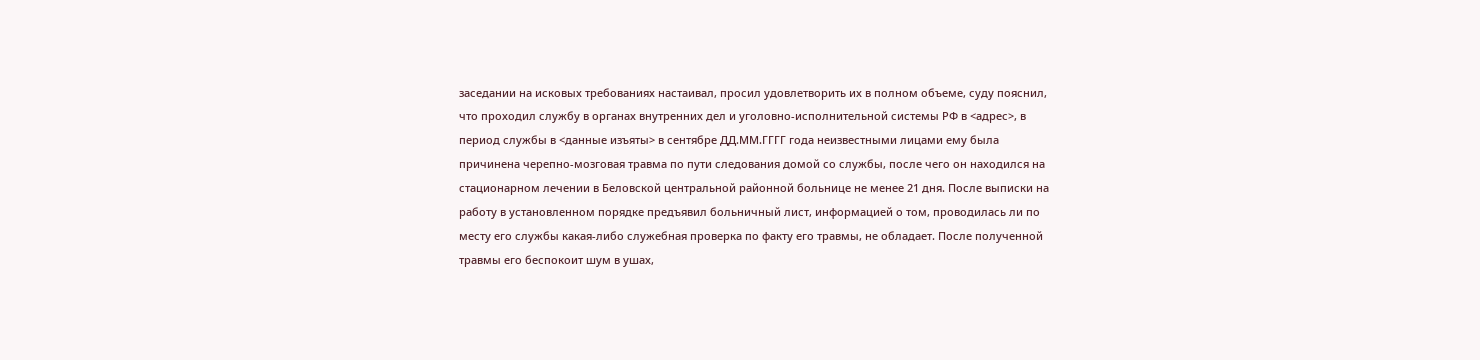заседании на исковых требованиях настаивал, просил удовлетворить их в полном объеме, суду пояснил, что проходил службу в органах внутренних дел и уголовно-исполнительной системы РФ в <адрес>, в период службы в <данные изъяты> в сентябре ДД.ММ.ГГГГ года неизвестными лицами ему была причинена черепно-мозговая травма по пути следования домой со службы, после чего он находился на стационарном лечении в Беловской центральной районной больнице не менее 21 дня. После выписки на работу в установленном порядке предъявил больничный лист, информацией о том, проводилась ли по месту его службы какая-либо служебная проверка по факту его травмы, не обладает. После полученной травмы его беспокоит шум в ушах,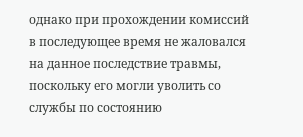однако при прохождении комиссий в последующее время не жаловался на данное последствие травмы, поскольку его могли уволить со службы по состоянию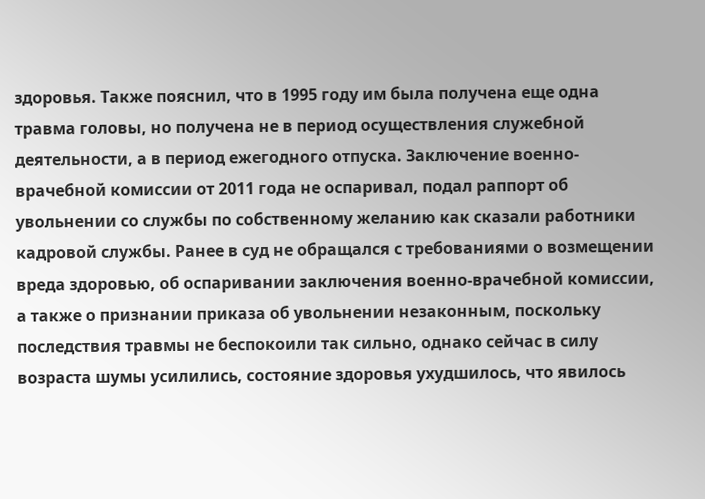здоровья. Также пояснил, что в 1995 году им была получена еще одна травма головы, но получена не в период осуществления служебной деятельности, а в период ежегодного отпуска. Заключение военно-врачебной комиссии от 2011 года не оспаривал, подал раппорт об увольнении со службы по собственному желанию как сказали работники кадровой службы. Ранее в суд не обращался с требованиями о возмещении вреда здоровью, об оспаривании заключения военно-врачебной комиссии, а также о признании приказа об увольнении незаконным, поскольку последствия травмы не беспокоили так сильно, однако сейчас в силу возраста шумы усилились, состояние здоровья ухудшилось, что явилось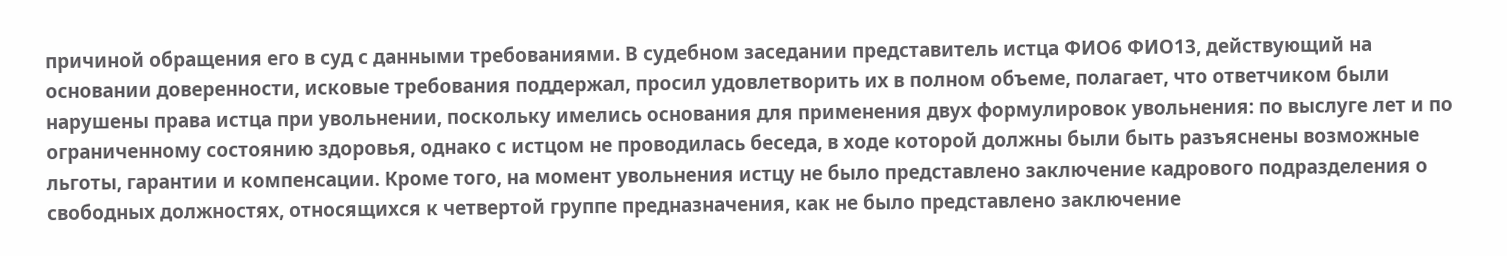причиной обращения его в суд с данными требованиями. В судебном заседании представитель истца ФИО6 ФИО13, действующий на основании доверенности, исковые требования поддержал, просил удовлетворить их в полном объеме, полагает, что ответчиком были нарушены права истца при увольнении, поскольку имелись основания для применения двух формулировок увольнения: по выслуге лет и по ограниченному состоянию здоровья, однако с истцом не проводилась беседа, в ходе которой должны были быть разъяснены возможные льготы, гарантии и компенсации. Кроме того, на момент увольнения истцу не было представлено заключение кадрового подразделения о свободных должностях, относящихся к четвертой группе предназначения, как не было представлено заключение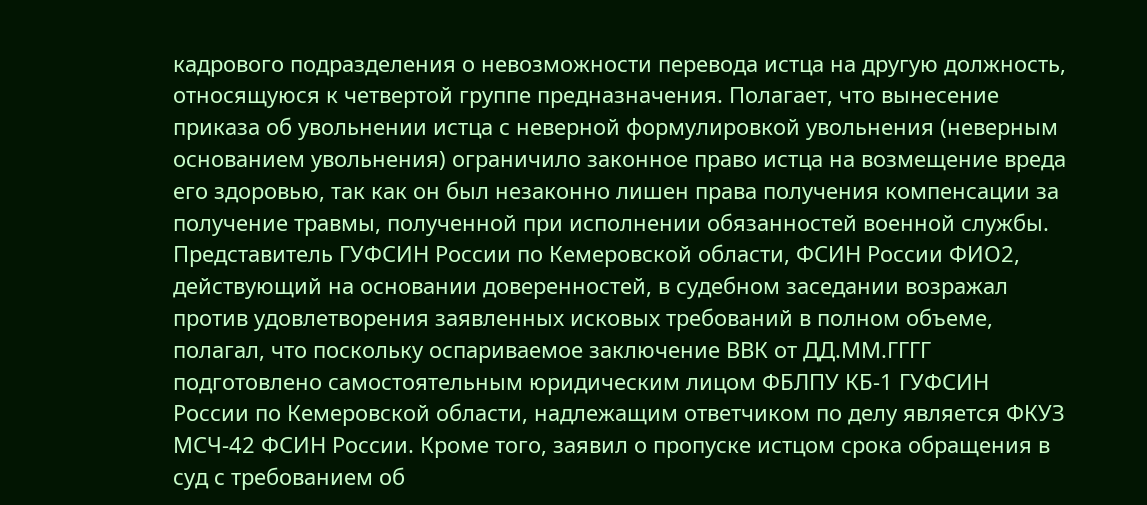кадрового подразделения о невозможности перевода истца на другую должность, относящуюся к четвертой группе предназначения. Полагает, что вынесение приказа об увольнении истца с неверной формулировкой увольнения (неверным основанием увольнения) ограничило законное право истца на возмещение вреда его здоровью, так как он был незаконно лишен права получения компенсации за получение травмы, полученной при исполнении обязанностей военной службы. Представитель ГУФСИН России по Кемеровской области, ФСИН России ФИО2, действующий на основании доверенностей, в судебном заседании возражал против удовлетворения заявленных исковых требований в полном объеме, полагал, что поскольку оспариваемое заключение ВВК от ДД.ММ.ГГГГ подготовлено самостоятельным юридическим лицом ФБЛПУ КБ-1 ГУФСИН России по Кемеровской области, надлежащим ответчиком по делу является ФКУЗ МСЧ-42 ФСИН России. Кроме того, заявил о пропуске истцом срока обращения в суд с требованием об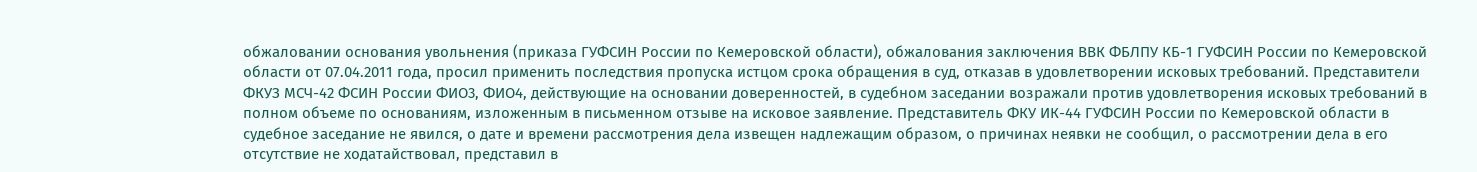обжаловании основания увольнения (приказа ГУФСИН России по Кемеровской области), обжалования заключения ВВК ФБЛПУ КБ-1 ГУФСИН России по Кемеровской области от 07.04.2011 года, просил применить последствия пропуска истцом срока обращения в суд, отказав в удовлетворении исковых требований. Представители ФКУЗ МСЧ-42 ФСИН России ФИО3, ФИО4, действующие на основании доверенностей, в судебном заседании возражали против удовлетворения исковых требований в полном объеме по основаниям, изложенным в письменном отзыве на исковое заявление. Представитель ФКУ ИК-44 ГУФСИН России по Кемеровской области в судебное заседание не явился, о дате и времени рассмотрения дела извещен надлежащим образом, о причинах неявки не сообщил, о рассмотрении дела в его отсутствие не ходатайствовал, представил в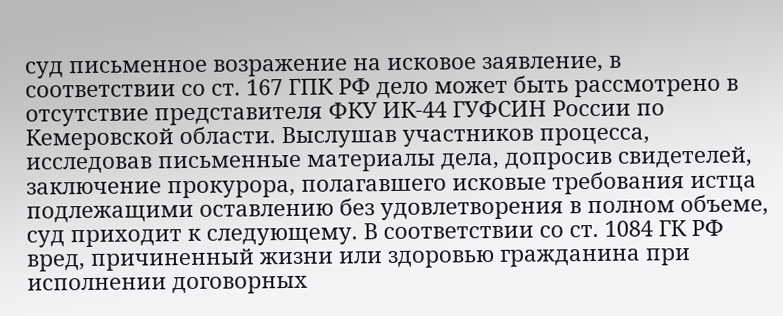суд письменное возражение на исковое заявление, в соответствии со ст. 167 ГПК РФ дело может быть рассмотрено в отсутствие представителя ФКУ ИК-44 ГУФСИН России по Кемеровской области. Выслушав участников процесса, исследовав письменные материалы дела, допросив свидетелей, заключение прокурора, полагавшего исковые требования истца подлежащими оставлению без удовлетворения в полном объеме, суд приходит к следующему. В соответствии со ст. 1084 ГК РФ вред, причиненный жизни или здоровью гражданина при исполнении договорных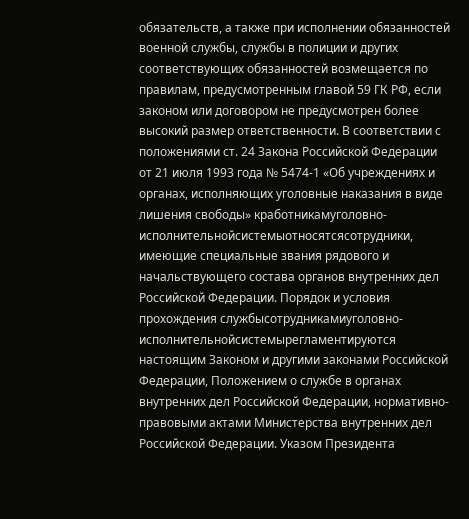обязательств, а также при исполнении обязанностей военной службы, службы в полиции и других соответствующих обязанностей возмещается по правилам, предусмотренным главой 59 ГК РФ, если законом или договором не предусмотрен более высокий размер ответственности. В соответствии с положениями ст. 24 Закона Российской Федерации от 21 июля 1993 года № 5474-1 «Об учреждениях и органах, исполняющих уголовные наказания в виде лишения свободы» кработникамуголовно-исполнительнойсистемыотносятсясотрудники, имеющие специальные звания рядового и начальствующего состава органов внутренних дел Российской Федерации. Порядок и условия прохождения службысотрудникамиуголовно-исполнительнойсистемырегламентируются настоящим Законом и другими законами Российской Федерации, Положением о службе в органах внутренних дел Российской Федерации, нормативно-правовыми актами Министерства внутренних дел Российской Федерации. Указом Президента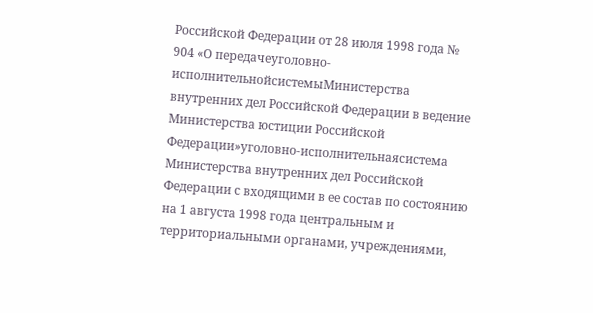Российской Федерации от 28 июля 1998 года № 904 «О передачеуголовно-исполнительнойсистемыМинистерства внутренних дел Российской Федерации в ведение Министерства юстиции Российской Федерации»уголовно-исполнительнаясистема Министерства внутренних дел Российской Федерации с входящими в ее состав по состоянию на 1 августа 1998 года центральным и территориальными органами, учреждениями,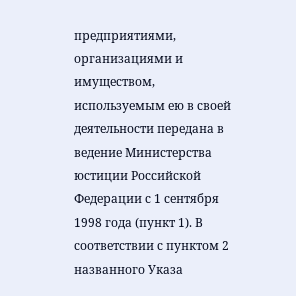предприятиями, организациями и имуществом, используемым ею в своей деятельности передана в ведение Министерства юстиции Российской Федерации с 1 сентября 1998 года (пункт 1). В соответствии с пунктом 2 названного Указа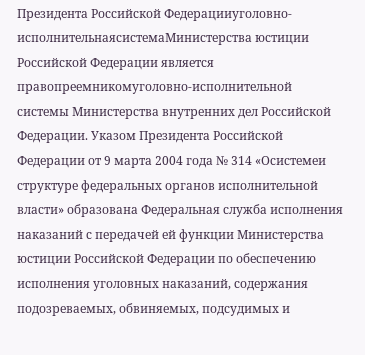Президента Российской Федерацииуголовно-исполнительнаясистемаМинистерства юстиции Российской Федерации является правопреемникомуголовно-исполнительной системы Министерства внутренних дел Российской Федерации. Указом Президента Российской Федерации от 9 марта 2004 года № 314 «Осистемеи структуре федеральных органов исполнительной власти» образована Федеральная служба исполнения наказаний с передачей ей функции Министерства юстиции Российской Федерации по обеспечению исполнения уголовных наказаний, содержания подозреваемых, обвиняемых, подсудимых и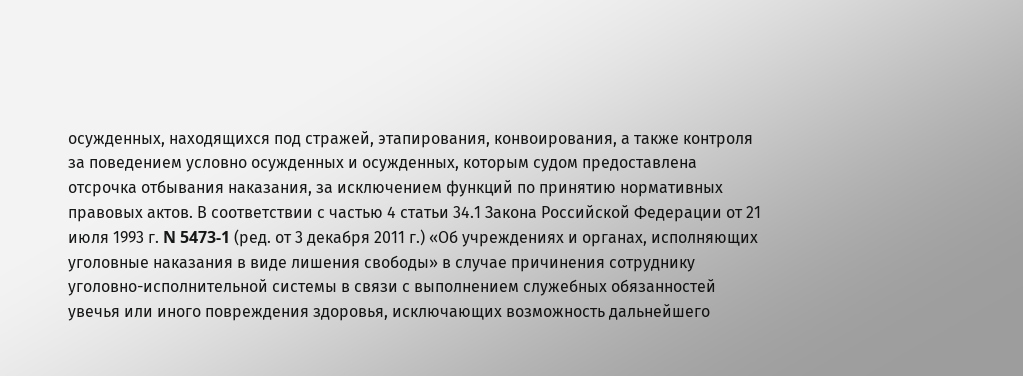осужденных, находящихся под стражей, этапирования, конвоирования, а также контроля за поведением условно осужденных и осужденных, которым судом предоставлена отсрочка отбывания наказания, за исключением функций по принятию нормативных правовых актов. В соответствии с частью 4 статьи 34.1 Закона Российской Федерации от 21 июля 1993 г. N 5473-1 (ред. от 3 декабря 2011 г.) «Об учреждениях и органах, исполняющих уголовные наказания в виде лишения свободы» в случае причинения сотруднику уголовно-исполнительной системы в связи с выполнением служебных обязанностей увечья или иного повреждения здоровья, исключающих возможность дальнейшего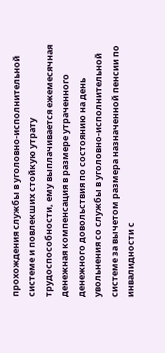прохождения службы в уголовно-исполнительной системе и повлекших стойкую утрату трудоспособности, ему выплачивается ежемесячная денежная компенсация в размере утраченного денежного довольствия по состоянию на день увольнения со службы в уголовно-исполнительной системе за вычетом размера назначенной пенсии по инвалидности с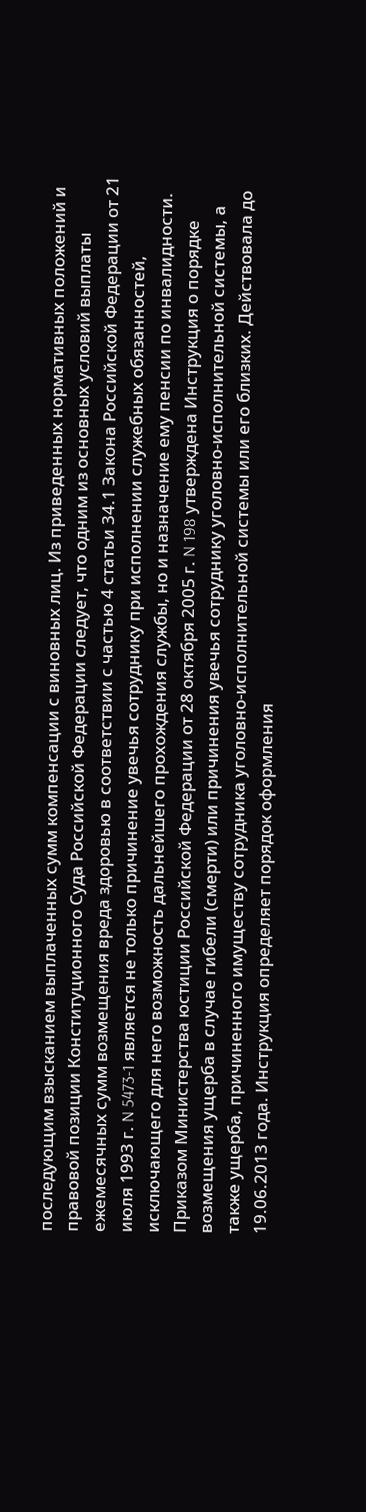последующим взысканием выплаченных сумм компенсации с виновных лиц. Из приведенных нормативных положений и правовой позиции Конституционного Суда Российской Федерации следует, что одним из основных условий выплаты ежемесячных сумм возмещения вреда здоровью в соответствии с частью 4 статьи 34.1 Закона Российской Федерации от 21 июля 1993 г. N 5473-1 является не только причинение увечья сотруднику при исполнении служебных обязанностей, исключающего для него возможность дальнейшего прохождения службы, но и назначение ему пенсии по инвалидности. Приказом Министерства юстиции Российской Федерации от 28 октября 2005 г. N 198 утверждена Инструкция о порядке возмещения ущерба в случае гибели (смерти) или причинения увечья сотруднику уголовно-исполнительной системы, а также ущерба, причиненного имуществу сотрудника уголовно-исполнительной системы или его близких. Действовала до 19.06.2013 года. Инструкция определяет порядок оформления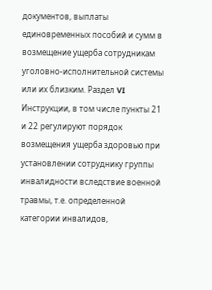документов, выплаты единовременных пособий и сумм в возмещение ущерба сотрудникам уголовно-исполнительной системы или их близким. Раздел VI Инструкции, в том числе пункты 21 и 22 регулируют порядок возмещения ущерба здоровью при установлении сотруднику группы инвалидности вследствие военной травмы, т.е. определенной категории инвалидов,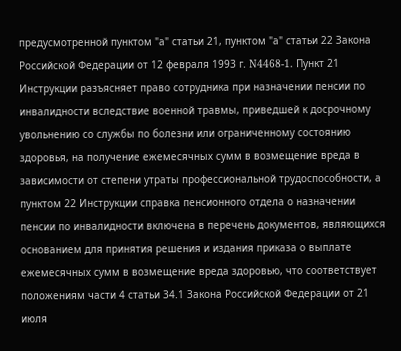предусмотренной пунктом "а" статьи 21, пунктом "а" статьи 22 Закона Российской Федерации от 12 февраля 1993 г. N4468-1. Пункт 21 Инструкции разъясняет право сотрудника при назначении пенсии по инвалидности вследствие военной травмы, приведшей к досрочному увольнению со службы по болезни или ограниченному состоянию здоровья, на получение ежемесячных сумм в возмещение вреда в зависимости от степени утраты профессиональной трудоспособности, а пунктом 22 Инструкции справка пенсионного отдела о назначении пенсии по инвалидности включена в перечень документов, являющихся основанием для принятия решения и издания приказа о выплате ежемесячных сумм в возмещение вреда здоровью, что соответствует положениям части 4 статьи 34.1 Закона Российской Федерации от 21 июля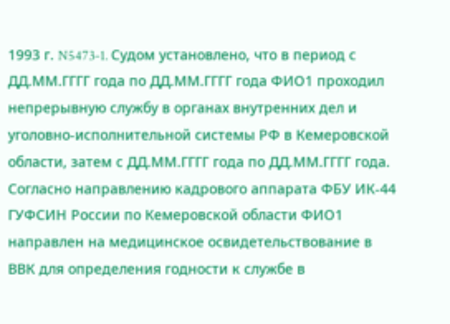1993 г. N5473-1. Судом установлено, что в период с ДД.ММ.ГГГГ года по ДД.ММ.ГГГГ года ФИО1 проходил непрерывную службу в органах внутренних дел и уголовно-исполнительной системы РФ в Кемеровской области, затем с ДД.ММ.ГГГГ года по ДД.ММ.ГГГГ года. Согласно направлению кадрового аппарата ФБУ ИК-44 ГУФСИН России по Кемеровской области ФИО1 направлен на медицинское освидетельствование в ВВК для определения годности к службе в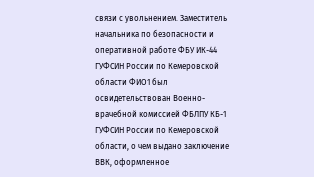связи с увольнением. Заместитель начальника по безопасности и оперативной работе ФБУ ИК-44 ГУФСИН России по Кемеровской области ФИО1 был освидетельствован Военно-врачебной комиссией ФБЛПУ КБ-1 ГУФСИН России по Кемеровской области, о чем выдано заключение ВВК, оформленное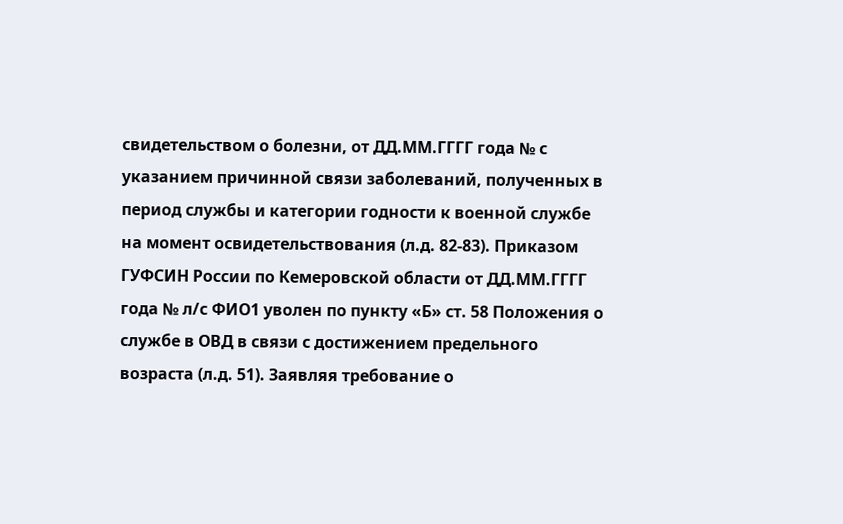свидетельством о болезни, от ДД.ММ.ГГГГ года № с указанием причинной связи заболеваний, полученных в период службы и категории годности к военной службе на момент освидетельствования (л.д. 82-83). Приказом ГУФСИН России по Кемеровской области от ДД.ММ.ГГГГ года № л/с ФИО1 уволен по пункту «Б» ст. 58 Положения о службе в ОВД в связи с достижением предельного возраста (л.д. 51). Заявляя требование о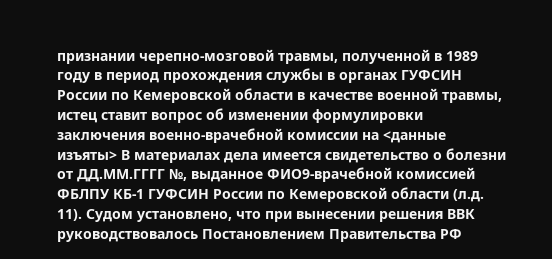признании черепно-мозговой травмы, полученной в 1989 году в период прохождения службы в органах ГУФСИН России по Кемеровской области в качестве военной травмы, истец ставит вопрос об изменении формулировки заключения военно-врачебной комиссии на <данные изъяты> В материалах дела имеется свидетельство о болезни от ДД.ММ.ГГГГ №, выданное ФИО9-врачебной комиссией ФБЛПУ КБ-1 ГУФСИН России по Кемеровской области (л.д. 11). Судом установлено, что при вынесении решения ВВК руководствовалось Постановлением Правительства РФ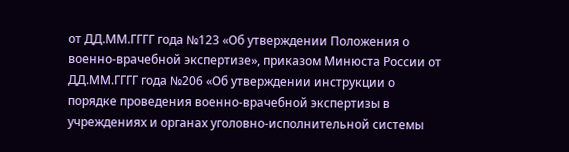от ДД.ММ.ГГГГ года №123 «Об утверждении Положения о военно-врачебной экспертизе», приказом Минюста России от ДД.ММ.ГГГГ года №206 «Об утверждении инструкции о порядке проведения военно-врачебной экспертизы в учреждениях и органах уголовно-исполнительной системы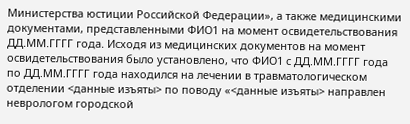Министерства юстиции Российской Федерации», а также медицинскими документами, представленными ФИО1 на момент освидетельствования ДД.ММ.ГГГГ года. Исходя из медицинских документов на момент освидетельствования было установлено, что ФИО1 с ДД.ММ.ГГГГ года по ДД.ММ.ГГГГ года находился на лечении в травматологическом отделении <данные изъяты> по поводу «<данные изъяты> направлен неврологом городской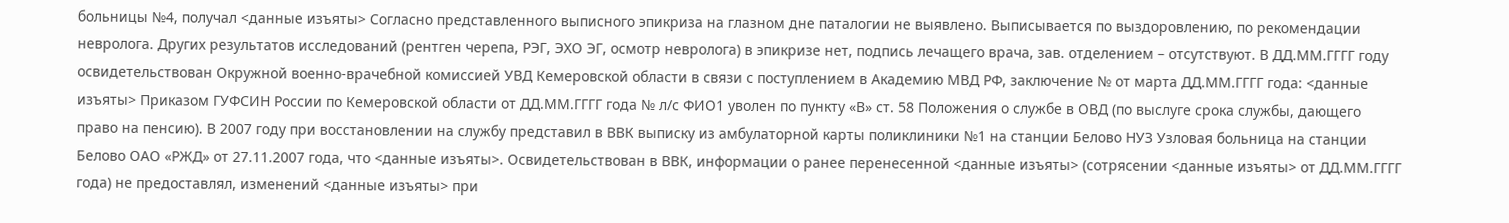больницы №4, получал <данные изъяты> Согласно представленного выписного эпикриза на глазном дне паталогии не выявлено. Выписывается по выздоровлению, по рекомендации невролога. Других результатов исследований (рентген черепа, РЭГ, ЭХО ЭГ, осмотр невролога) в эпикризе нет, подпись лечащего врача, зав. отделением – отсутствуют. В ДД.ММ.ГГГГ году освидетельствован Окружной военно-врачебной комиссией УВД Кемеровской области в связи с поступлением в Академию МВД РФ, заключение № от марта ДД.ММ.ГГГГ года: <данные изъяты> Приказом ГУФСИН России по Кемеровской области от ДД.ММ.ГГГГ года № л/с ФИО1 уволен по пункту «В» ст. 58 Положения о службе в ОВД (по выслуге срока службы, дающего право на пенсию). В 2007 году при восстановлении на службу представил в ВВК выписку из амбулаторной карты поликлиники №1 на станции Белово НУЗ Узловая больница на станции Белово ОАО «РЖД» от 27.11.2007 года, что <данные изъяты>. Освидетельствован в ВВК, информации о ранее перенесенной <данные изъяты> (сотрясении <данные изъяты> от ДД.ММ.ГГГГ года) не предоставлял, изменений <данные изъяты> при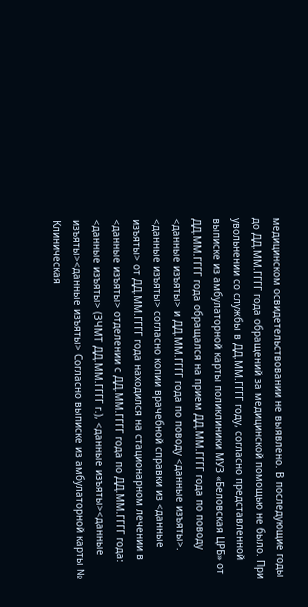медицинском освидетельствовании не выявлено. В последующие годы до ДД.ММ.ГГГГ года обращений за медицинской помощью не было. При увольнении со службы в ДД.ММ.ГГГГ году, согласно представленной выписке из амбулаторной карты поликлиники МУЗ «Беловская ЦРБ» от ДД.ММ.ГГГГ года обращался на прием ДД.ММ.ГГГГ года по поводу <данные изъяты> и ДД.ММ.ГГГГ года по поводу <данные изъяты>. <данные изъяты> согласно копии врачебной справки из <данные изъяты> от ДД.ММ.ГГГГ года находился на стационарном лечении в <данные изъяты> отделении с ДД.ММ.ГГГГ года по ДД.ММ.ГГГГ года: <данные изъяты> (ЗЧМТ ДД.ММ.ГГГГ г.), <данные изъяты><данные изъяты><данные изъяты> Согласно выписке из амбулаторной карты № Клиническая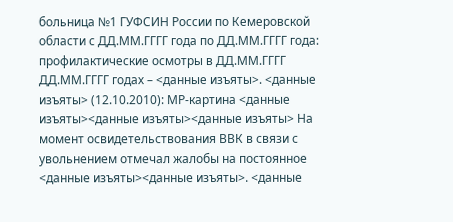больница №1 ГУФСИН России по Кемеровской области с ДД.ММ.ГГГГ года по ДД.ММ.ГГГГ года: профилактические осмотры в ДД.ММ.ГГГГ ДД.ММ.ГГГГ годах – <данные изъяты>. <данные изъяты> (12.10.2010): МР-картина <данные изъяты><данные изъяты><данные изъяты> На момент освидетельствования ВВК в связи с увольнением отмечал жалобы на постоянное <данные изъяты><данные изъяты>. <данные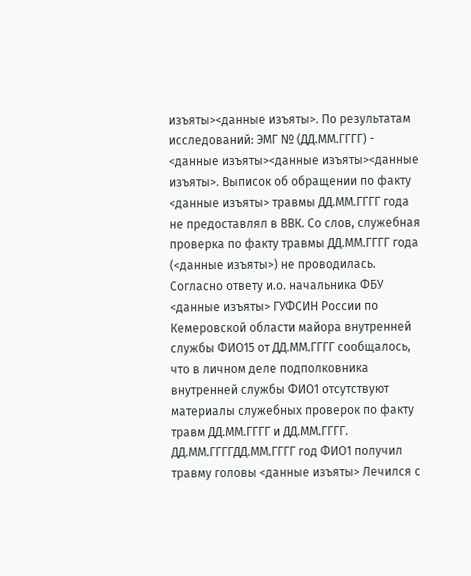изъяты><данные изъяты>. По результатам исследований: ЭМГ № (ДД.ММ.ГГГГ) - <данные изъяты><данные изъяты><данные изъяты>. Выписок об обращении по факту <данные изъяты> травмы ДД.ММ.ГГГГ года не предоставлял в ВВК. Со слов, служебная проверка по факту травмы ДД.ММ.ГГГГ года (<данные изъяты>) не проводилась. Согласно ответу и.о. начальника ФБУ <данные изъяты> ГУФСИН России по Кемеровской области майора внутренней службы ФИО15 от ДД.ММ.ГГГГ сообщалось, что в личном деле подполковника внутренней службы ФИО1 отсутствуют материалы служебных проверок по факту травм ДД.ММ.ГГГГ и ДД.ММ.ГГГГ. ДД.ММ.ГГГГДД.ММ.ГГГГ год ФИО1 получил травму головы <данные изъяты> Лечился с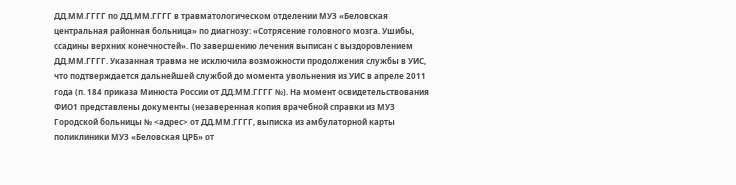ДД.ММ.ГГГГ по ДД.ММ.ГГГГ в травматологическом отделении МУЗ «Беловская центральная районная больница» по диагнозу: «Сотрясение головного мозга. Ушибы, ссадины верхних конечностей». По завершению лечения выписан с выздоровлением ДД.ММ.ГГГГ. Указанная травма не исключила возможности продолжения службы в УИС, что подтверждается дальнейшей службой до момента увольнения из УИС в апреле 2011 года (п. 184 приказа Минюста России от ДД.ММ.ГГГГ №). На момент освидетельствования ФИО1 представлены документы (незаверенная копия врачебной справки из МУЗ Городской больницы № <адрес> от ДД.ММ.ГГГГ, выписка из амбулаторной карты поликлиники МУЗ «Беловская ЦРБ» от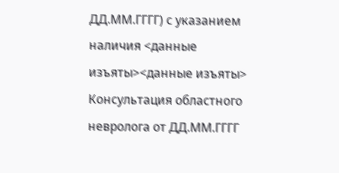ДД.ММ.ГГГГ) с указанием наличия <данные изъяты><данные изъяты> Консультация областного невролога от ДД.ММ.ГГГГ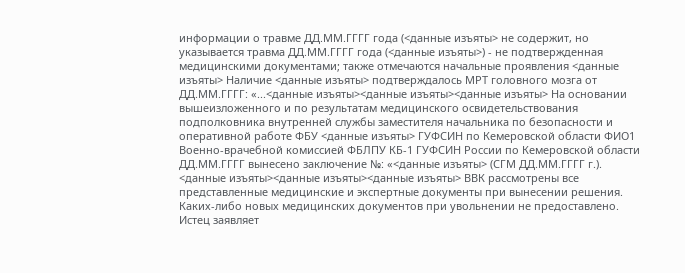информации о травме ДД.ММ.ГГГГ года (<данные изъяты> не содержит, но указывается травма ДД.ММ.ГГГГ года (<данные изъяты>) - не подтвержденная медицинскими документами; также отмечаются начальные проявления <данные изъяты> Наличие <данные изъяты> подтверждалось МРТ головного мозга от ДД.ММ.ГГГГ: «...<данные изъяты><данные изъяты><данные изъяты> На основании вышеизложенного и по результатам медицинского освидетельствования подполковника внутренней службы заместителя начальника по безопасности и оперативной работе ФБУ <данные изъяты> ГУФСИН по Кемеровской области ФИО1 Военно-врачебной комиссией ФБЛПУ КБ-1 ГУФСИН России по Кемеровской области ДД.ММ.ГГГГ вынесено заключение №: «<данные изъяты> (СГМ ДД.ММ.ГГГГ г.). <данные изъяты><данные изъяты><данные изъяты> ВВК рассмотрены все представленные медицинские и экспертные документы при вынесении решения. Каких-либо новых медицинских документов при увольнении не предоставлено. Истец заявляет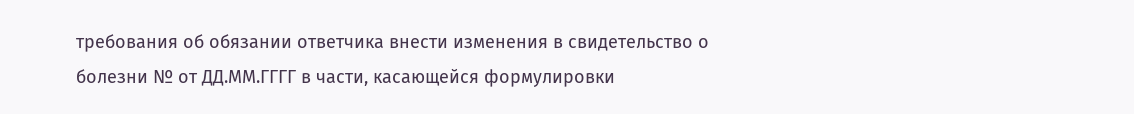требования об обязании ответчика внести изменения в свидетельство о болезни № от ДД.ММ.ГГГГ в части, касающейся формулировки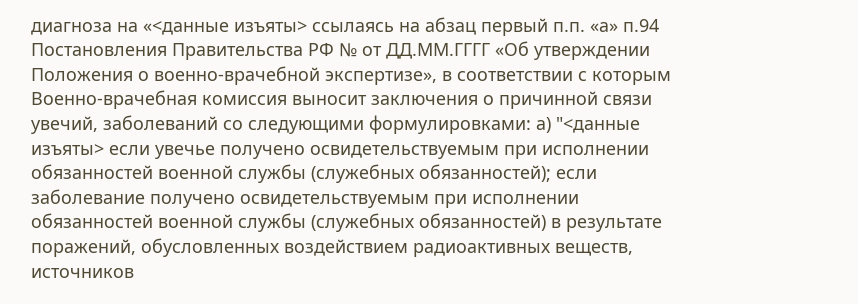диагноза на «<данные изъяты> ссылаясь на абзац первый п.п. «а» п.94 Постановления Правительства РФ № от ДД.ММ.ГГГГ «Об утверждении Положения о военно-врачебной экспертизе», в соответствии с которым Военно-врачебная комиссия выносит заключения о причинной связи увечий, заболеваний со следующими формулировками: а) "<данные изъяты> если увечье получено освидетельствуемым при исполнении обязанностей военной службы (служебных обязанностей); если заболевание получено освидетельствуемым при исполнении обязанностей военной службы (служебных обязанностей) в результате поражений, обусловленных воздействием радиоактивных веществ, источников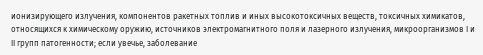ионизирующего излучения, компонентов ракетных топлив и иных высокотоксичных веществ, токсичных химикатов, относящихся к химическому оружию, источников электромагнитного поля и лазерного излучения, микроорганизмов I и II групп патогенности; если увечье, заболевание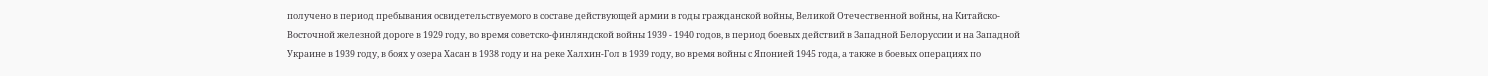получено в период пребывания освидетельствуемого в составе действующей армии в годы гражданской войны, Великой Отечественной войны, на Китайско-Восточной железной дороге в 1929 году, во время советско-финляндской войны 1939 - 1940 годов, в период боевых действий в Западной Белоруссии и на Западной Украине в 1939 году, в боях у озера Хасан в 1938 году и на реке Халхин-Гол в 1939 году, во время войны с Японией 1945 года, а также в боевых операциях по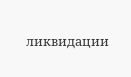ликвидации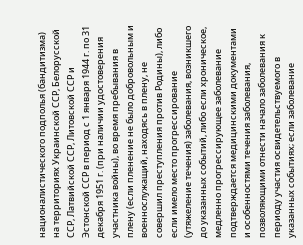националистического подполья (бандитизма) на территориях Украинской ССР, Белорусской ССР, Латвийской ССР, Литовской ССР и Эстонской ССР в период с 1 января 1944 г. по 31 декабря 1951 г. (при наличии удостоверения участника войны), во время пребывания в плену (если пленение не было добровольным и военнослужащий, находясь в плену, не совершил преступления против Родины), либо если имело место прогрессирование (утяжеление течения) заболевания, возникшего до указанных событий, либо если хроническое, медленно прогрессирующее заболевание подтверждается медицинскими документами и особенностями течения заболевания, позволяющими отнести начало заболевания к периоду участия освидетельствуемого в указанных событиях; если заболевание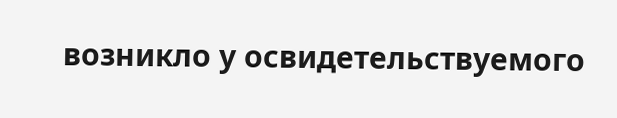возникло у освидетельствуемого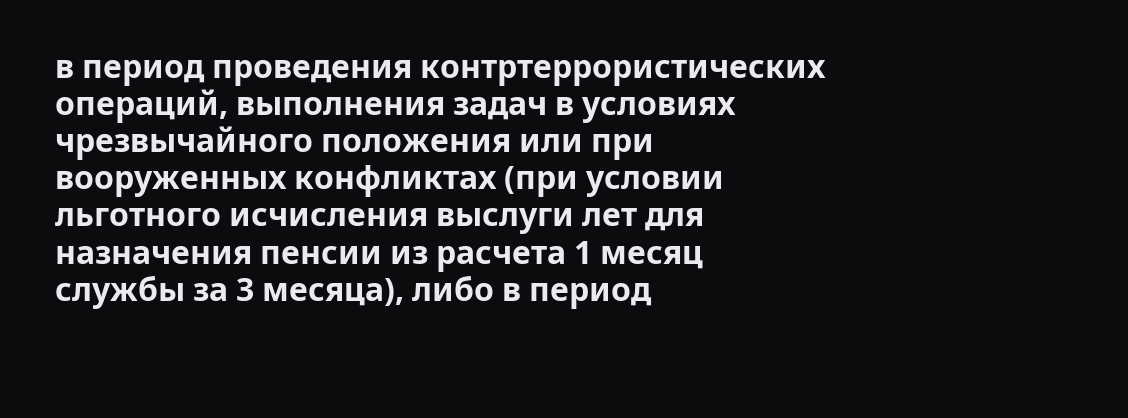в период проведения контртеррористических операций, выполнения задач в условиях чрезвычайного положения или при вооруженных конфликтах (при условии льготного исчисления выслуги лет для назначения пенсии из расчета 1 месяц службы за 3 месяца), либо в период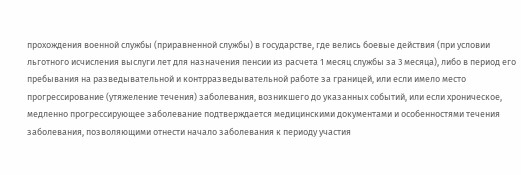прохождения военной службы (приравненной службы) в государстве, где велись боевые действия (при условии льготного исчисления выслуги лет для назначения пенсии из расчета 1 месяц службы за 3 месяца), либо в период его пребывания на разведывательной и контрразведывательной работе за границей, или если имело место прогрессирование (утяжеление течения) заболевания, возникшего до указанных событий, или если хроническое, медленно прогрессирующее заболевание подтверждается медицинскими документами и особенностями течения заболевания, позволяющими отнести начало заболевания к периоду участия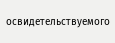освидетельствуемого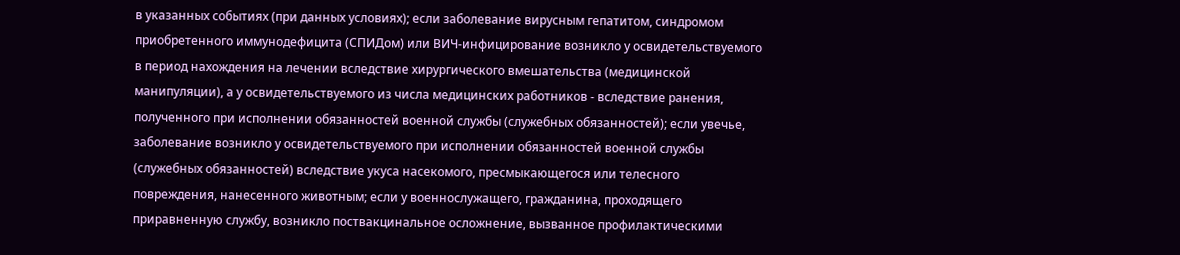в указанных событиях (при данных условиях); если заболевание вирусным гепатитом, синдромом приобретенного иммунодефицита (СПИДом) или ВИЧ-инфицирование возникло у освидетельствуемого в период нахождения на лечении вследствие хирургического вмешательства (медицинской манипуляции), а у освидетельствуемого из числа медицинских работников - вследствие ранения, полученного при исполнении обязанностей военной службы (служебных обязанностей); если увечье, заболевание возникло у освидетельствуемого при исполнении обязанностей военной службы (служебных обязанностей) вследствие укуса насекомого, пресмыкающегося или телесного повреждения, нанесенного животным; если у военнослужащего, гражданина, проходящего приравненную службу, возникло поствакцинальное осложнение, вызванное профилактическими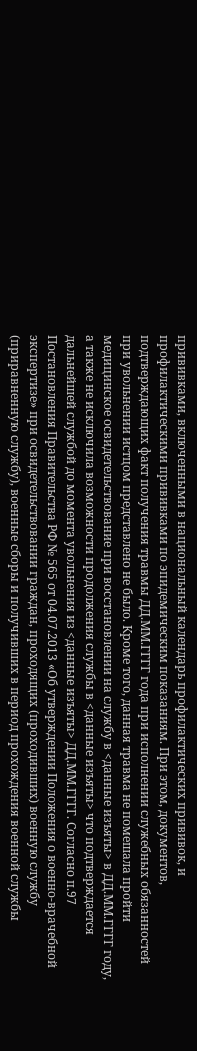прививками, включенными в национальный календарь профилактических прививок, и профилактическими прививками по эпидемическим показаниям. При этом, документов, подтверждающих факт получения травмы ДД.ММ.ГГГГ года при исполнении служебных обязанностей при увольнении истцом представлено не было. Кроме того, данная травма не помешала пройти медицинское освидетельствование при восстановлении на службу в <данные изъяты> в ДД.ММ.ГГГГ году, а также не исключила возможности продолжения службы в <данные изъяты> что подтверждается дальнейшей службой до момента увольнения из <данные изъяты> ДД.ММ.ГГГГ. Согласно п.97 Постановления Правительства РФ № 565 от 04.07.2013 «Об утверждении Положения о военно-врачебной экспертизе» при освидетельствовании граждан, проходящих (проходивших) военную службу (приравненную службу), военные сборы и получивших в период прохождения военной службы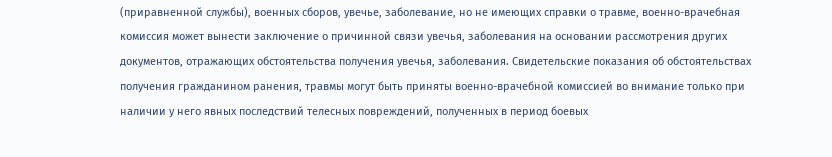(приравненной службы), военных сборов, увечье, заболевание, но не имеющих справки о травме, военно-врачебная комиссия может вынести заключение о причинной связи увечья, заболевания на основании рассмотрения других документов, отражающих обстоятельства получения увечья, заболевания. Свидетельские показания об обстоятельствах получения гражданином ранения, травмы могут быть приняты военно-врачебной комиссией во внимание только при наличии у него явных последствий телесных повреждений, полученных в период боевых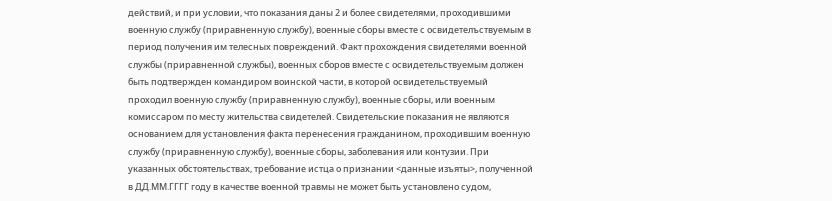действий, и при условии, что показания даны 2 и более свидетелями, проходившими военную службу (приравненную службу), военные сборы вместе с освидетелъствуемым в период получения им телесных повреждений. Факт прохождения свидетелями военной службы (приравненной службы), военных сборов вместе с освидетельствуемым должен быть подтвержден командиром воинской части, в которой освидетельствуемый проходил военную службу (приравненную службу), военные сборы, или военным комиссаром по месту жительства свидетелей. Свидетельские показания не являются основанием для установления факта перенесения гражданином, проходившим военную службу (приравненную службу), военные сборы, заболевания или контузии. При указанных обстоятельствах, требование истца о признании <данные изъяты>, полученной в ДД.ММ.ГГГГ году в качестве военной травмы не может быть установлено судом,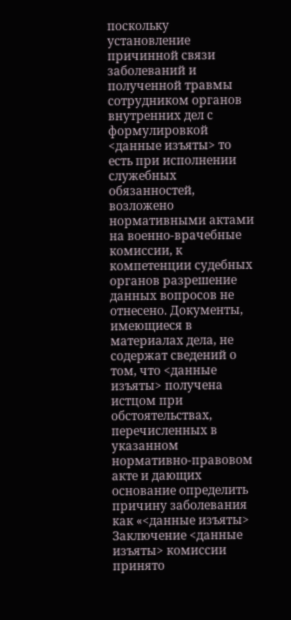поскольку установление причинной связи заболеваний и полученной травмы сотрудником органов внутренних дел с формулировкой <данные изъяты> то есть при исполнении служебных обязанностей, возложено нормативными актами на военно-врачебные комиссии, к компетенции судебных органов разрешение данных вопросов не отнесено. Документы, имеющиеся в материалах дела, не содержат сведений о том, что <данные изъяты> получена истцом при обстоятельствах, перечисленных в указанном нормативно-правовом акте и дающих основание определить причину заболевания как «<данные изъяты> Заключение <данные изъяты> комиссии принято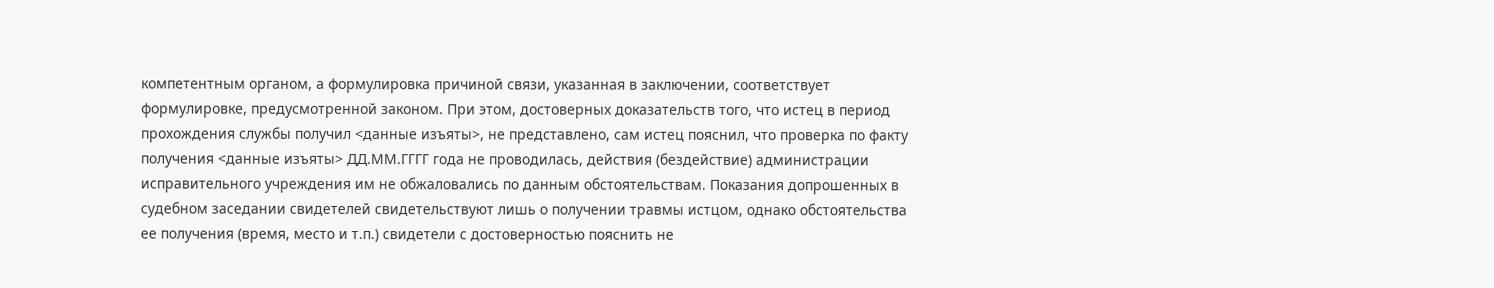компетентным органом, а формулировка причиной связи, указанная в заключении, соответствует формулировке, предусмотренной законом. При этом, достоверных доказательств того, что истец в период прохождения службы получил <данные изъяты>, не представлено, сам истец пояснил, что проверка по факту получения <данные изъяты> ДД.ММ.ГГГГ года не проводилась, действия (бездействие) администрации исправительного учреждения им не обжаловались по данным обстоятельствам. Показания допрошенных в судебном заседании свидетелей свидетельствуют лишь о получении травмы истцом, однако обстоятельства ее получения (время, место и т.п.) свидетели с достоверностью пояснить не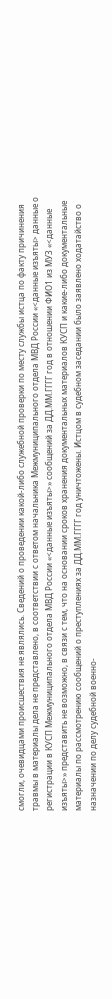смогли, очевидцами происшествия не являлись. Сведений о проведении какой-либо служебной проверки по месту службы истца по факту причинения травмы в материалы дела не представлено, в соответствии с ответом начальника Межмуниципального отдела МВД России «<данные изъяты> данные о регистрации в КУСП Межмуниципального отдела МВД России «<данные изъяты>» сообщений за ДД.ММ.ГГГГ год в отношении ФИО1 из МУЗ «<данные изъяты>» представить не возможно, в связи с тем, что на основании сроков хранения документальных материалов КУСП и какие-либо документальные материалы по рассмотрению сообщений о преступлениях за ДД.ММ.ГГГГ год уничтожены. Истцом в судебном заседании было заявлено ходатайство о назначении по делу судебной военно-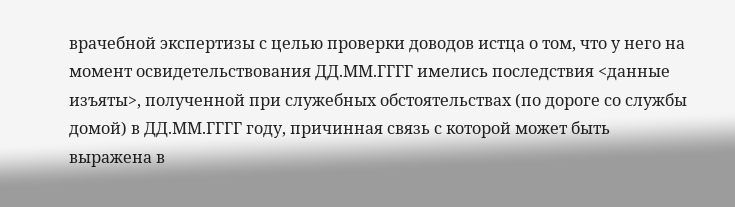врачебной экспертизы с целью проверки доводов истца о том, что у него на момент освидетельствования ДД.ММ.ГГГГ имелись последствия <данные изъяты>, полученной при служебных обстоятельствах (по дороге со службы домой) в ДД.ММ.ГГГГ году, причинная связь с которой может быть выражена в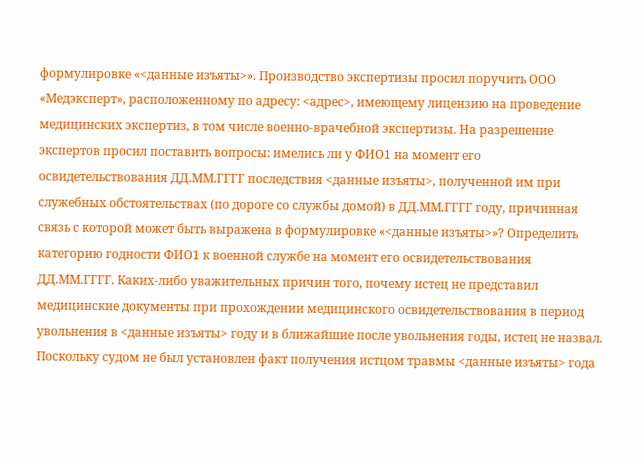формулировке «<данные изъяты>». Производство экспертизы просил поручить ООО «Медэксперт», расположенному по адресу: <адрес>, имеющему лицензию на проведение медицинских экспертиз, в том числе военно-врачебной экспертизы. На разрешение экспертов просил поставить вопросы: имелись ли у ФИО1 на момент его освидетельствования ДД.ММ.ГГГГ последствия <данные изъяты>, полученной им при служебных обстоятельствах (по дороге со службы домой) в ДД.ММ.ГГГГ году, причинная связь с которой может быть выражена в формулировке «<данные изъяты>»? Определить категорию годности ФИО1 к военной службе на момент его освидетельствования ДД.ММ.ГГГГ. Каких-либо уважительных причин того, почему истец не представил медицинские документы при прохождении медицинского освидетельствования в период увольнения в <данные изъяты> году и в ближайшие после увольнения годы, истец не назвал. Поскольку судом не был установлен факт получения истцом травмы <данные изъяты> года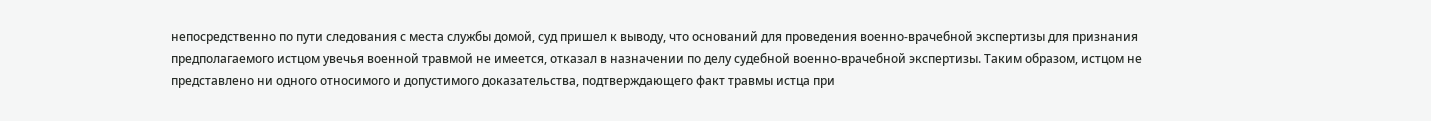непосредственно по пути следования с места службы домой, суд пришел к выводу, что оснований для проведения военно-врачебной экспертизы для признания предполагаемого истцом увечья военной травмой не имеется, отказал в назначении по делу судебной военно-врачебной экспертизы. Таким образом, истцом не представлено ни одного относимого и допустимого доказательства, подтверждающего факт травмы истца при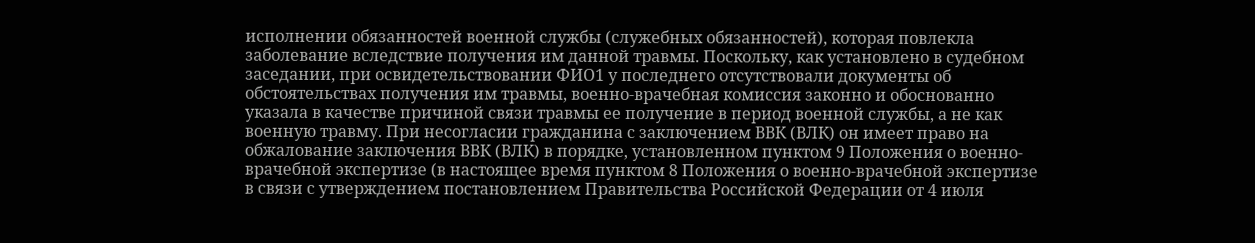исполнении обязанностей военной службы (служебных обязанностей), которая повлекла заболевание вследствие получения им данной травмы. Поскольку, как установлено в судебном заседании, при освидетельствовании ФИО1 у последнего отсутствовали документы об обстоятельствах получения им травмы, военно-врачебная комиссия законно и обоснованно указала в качестве причиной связи травмы ее получение в период военной службы, а не как военную травму. При несогласии гражданина с заключением ВВК (ВЛК) он имеет право на обжалование заключения ВВК (ВЛК) в порядке, установленном пунктом 9 Положения о военно-врачебной экспертизе (в настоящее время пунктом 8 Положения о военно-врачебной экспертизе в связи с утверждением постановлением Правительства Российской Федерации от 4 июля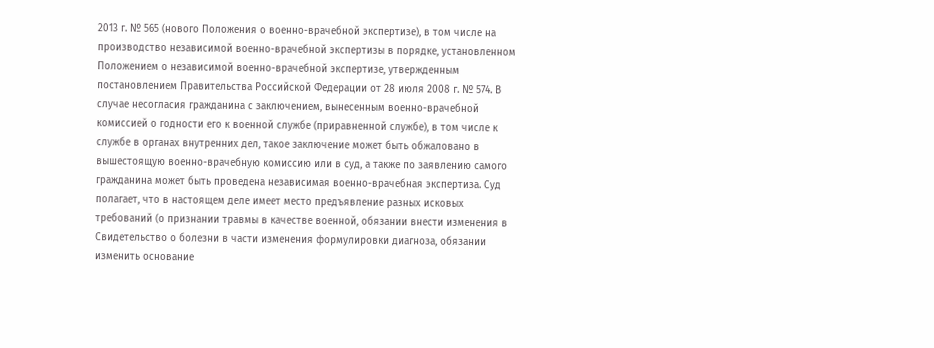2013 г. № 565 (нового Положения о военно-врачебной экспертизе), в том числе на производство независимой военно-врачебной экспертизы в порядке, установленном Положением о независимой военно-врачебной экспертизе, утвержденным постановлением Правительства Российской Федерации от 28 июля 2008 г. № 574. В случае несогласия гражданина с заключением, вынесенным военно-врачебной комиссией о годности его к военной службе (приравненной службе), в том числе к службе в органах внутренних дел, такое заключение может быть обжаловано в вышестоящую военно-врачебную комиссию или в суд, а также по заявлению самого гражданина может быть проведена независимая военно-врачебная экспертиза. Суд полагает, что в настоящем деле имеет место предъявление разных исковых требований (о признании травмы в качестве военной, обязании внести изменения в Свидетельство о болезни в части изменения формулировки диагноза, обязании изменить основание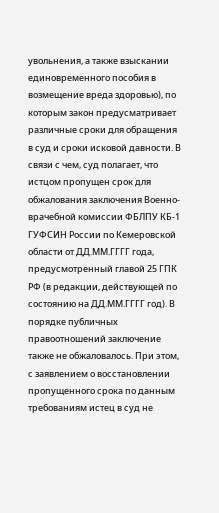увольнения, а также взыскании единовременного пособия в возмещение вреда здоровью), по которым закон предусматривает различные сроки для обращения в суд и сроки исковой давности. В связи с чем, суд полагает, что истцом пропущен срок для обжалования заключения Военно-врачебной комиссии ФБЛПУ КБ-1 ГУФСИН России по Кемеровской области от ДД.ММ.ГГГГ года, предусмотренный главой 25 ГПК РФ (в редакции, действующей по состоянию на ДД.ММ.ГГГГ год). В порядке публичных правоотношений заключение также не обжаловалось. При этом, с заявлением о восстановлении пропущенного срока по данным требованиям истец в суд не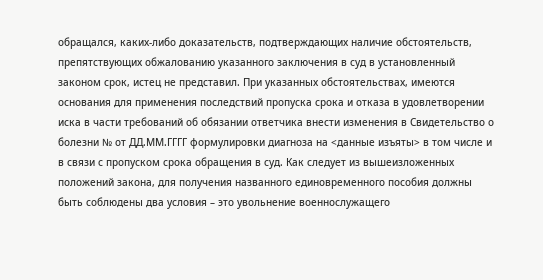обращался, каких-либо доказательств, подтверждающих наличие обстоятельств, препятствующих обжалованию указанного заключения в суд в установленный законом срок, истец не представил. При указанных обстоятельствах, имеются основания для применения последствий пропуска срока и отказа в удовлетворении иска в части требований об обязании ответчика внести изменения в Свидетельство о болезни № от ДД.ММ.ГГГГ формулировки диагноза на <данные изъяты> в том числе и в связи с пропуском срока обращения в суд. Как следует из вышеизложенных положений закона, для получения названного единовременного пособия должны быть соблюдены два условия – это увольнение военнослужащего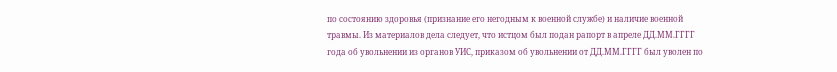по состоянию здоровья (признание его негодным к военной службе) и наличие военной травмы. Из материалов дела следует, что истцом был подан рапорт в апреле ДД.ММ.ГГГГ года об увольнении из органов УИС, приказом об увольнении от ДД.ММ.ГГГГ был уволен по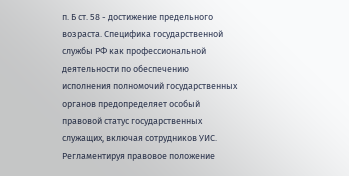п. Б ст. 58 - достижение предельного возраста. Специфика государственной службы РФ как профессиональной деятельности по обеспечению исполнения полномочий государственных органов предопределяет особый правовой статус государственных служащих, включая сотрудников УИС. Регламентируя правовое положение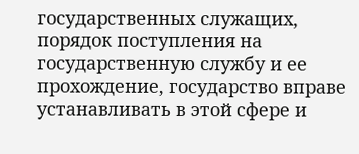государственных служащих, порядок поступления на государственную службу и ее прохождение, государство вправе устанавливать в этой сфере и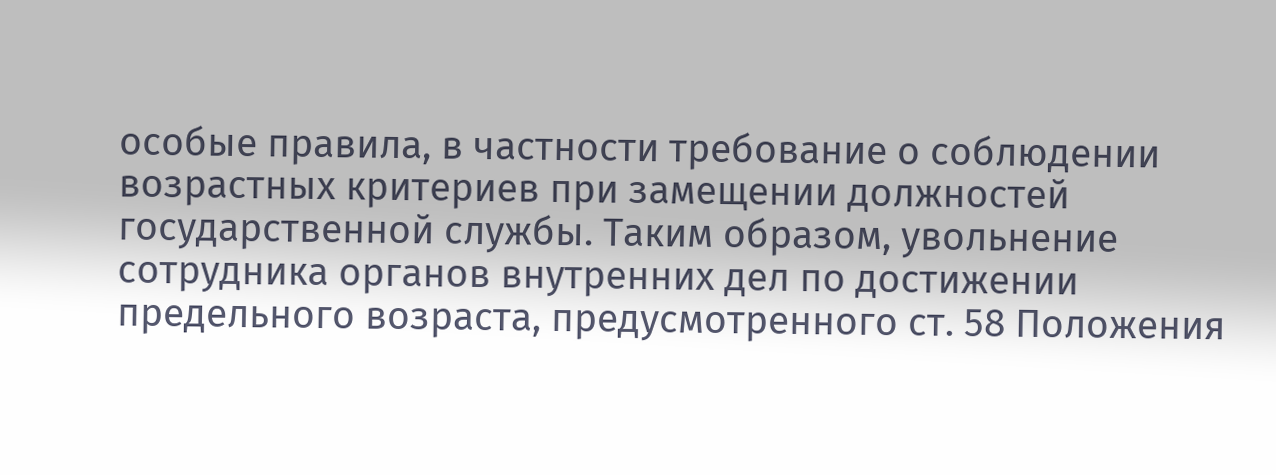особые правила, в частности требование о соблюдении возрастных критериев при замещении должностей государственной службы. Таким образом, увольнение сотрудника органов внутренних дел по достижении предельного возраста, предусмотренного ст. 58 Положения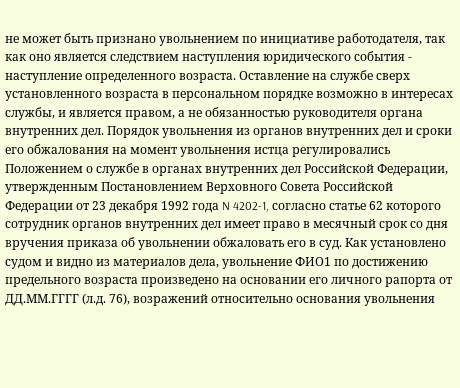не может быть признано увольнением по инициативе работодателя, так как оно является следствием наступления юридического события - наступление определенного возраста. Оставление на службе сверх установленного возраста в персональном порядке возможно в интересах службы, и является правом, а не обязанностью руководителя органа внутренних дел. Порядок увольнения из органов внутренних дел и сроки его обжалования на момент увольнения истца регулировались Положением о службе в органах внутренних дел Российской Федерации, утвержденным Постановлением Верховного Совета Российской Федерации от 23 декабря 1992 года N 4202-1, согласно статье 62 которого сотрудник органов внутренних дел имеет право в месячный срок со дня вручения приказа об увольнении обжаловать его в суд. Как установлено судом и видно из материалов дела, увольнение ФИО1 по достижению предельного возраста произведено на основании его личного рапорта от ДД.ММ.ГГГГ (л.д. 76), возражений относительно основания увольнения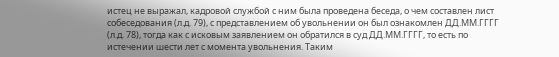истец не выражал, кадровой службой с ним была проведена беседа, о чем составлен лист собеседования (л.д. 79), с представлением об увольнении он был ознакомлен ДД.ММ.ГГГГ (л.д. 78), тогда как с исковым заявлением он обратился в суд ДД.ММ.ГГГГ, то есть по истечении шести лет с момента увольнения. Таким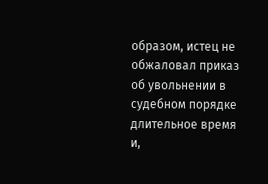образом, истец не обжаловал приказ об увольнении в судебном порядке длительное время и,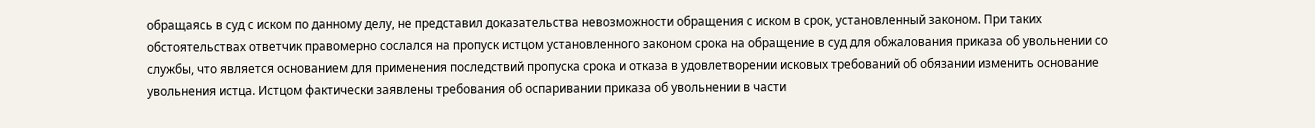обращаясь в суд с иском по данному делу, не представил доказательства невозможности обращения с иском в срок, установленный законом. При таких обстоятельствах ответчик правомерно сослался на пропуск истцом установленного законом срока на обращение в суд для обжалования приказа об увольнении со службы, что является основанием для применения последствий пропуска срока и отказа в удовлетворении исковых требований об обязании изменить основание увольнения истца. Истцом фактически заявлены требования об оспаривании приказа об увольнении в части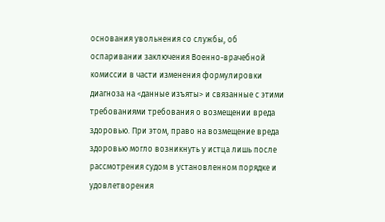основания увольнения со службы, об оспаривании заключения Военно-врачебной комиссии в части изменения формулировки диагноза на <данные изъяты> и связанные с этими требованиями требования о возмещении вреда здоровью. При этом, право на возмещение вреда здоровью могло возникнуть у истца лишь после рассмотрения судом в установленном порядке и удовлетворения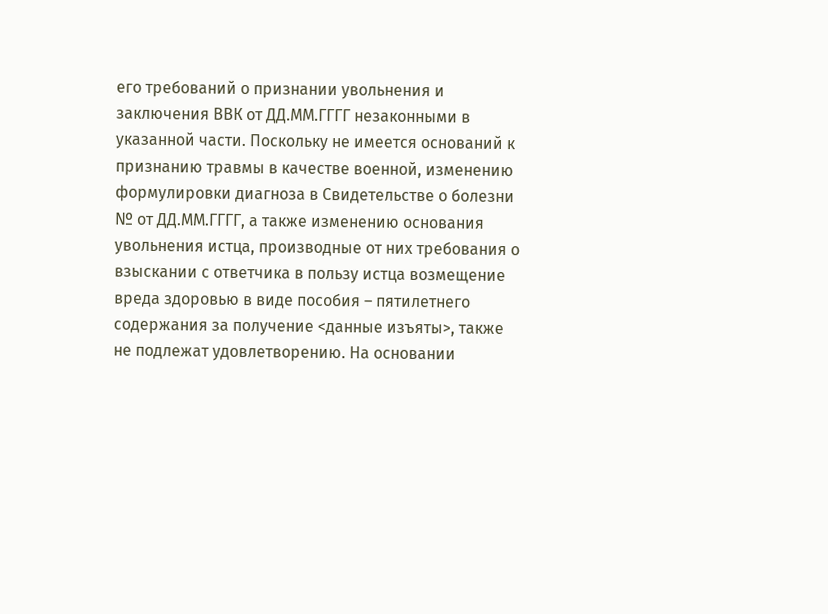его требований о признании увольнения и заключения ВВК от ДД.ММ.ГГГГ незаконными в указанной части. Поскольку не имеется оснований к признанию травмы в качестве военной, изменению формулировки диагноза в Свидетельстве о болезни № от ДД.ММ.ГГГГ, а также изменению основания увольнения истца, производные от них требования о взыскании с ответчика в пользу истца возмещение вреда здоровью в виде пособия – пятилетнего содержания за получение <данные изъяты>, также не подлежат удовлетворению. На основании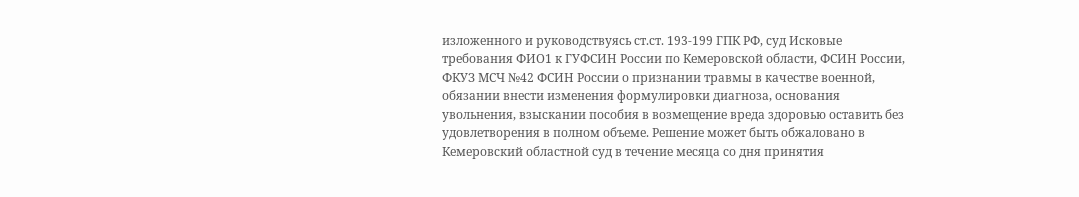изложенного и руководствуясь ст.ст. 193-199 ГПК РФ, суд Исковые требования ФИО1 к ГУФСИН России по Кемеровской области, ФСИН России, ФКУЗ МСЧ №42 ФСИН России о признании травмы в качестве военной, обязании внести изменения формулировки диагноза, основания увольнения, взыскании пособия в возмещение вреда здоровью оставить без удовлетворения в полном объеме. Решение может быть обжаловано в Кемеровский областной суд в течение месяца со дня принятия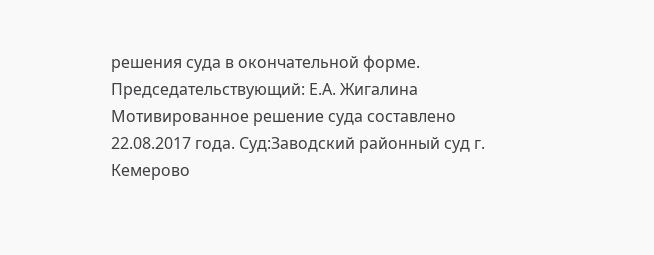решения суда в окончательной форме. Председательствующий: Е.А. Жигалина Мотивированное решение суда составлено 22.08.2017 года. Суд:Заводский районный суд г. Кемерово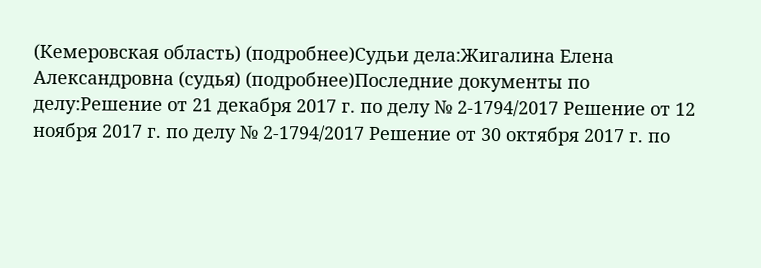(Кемеровская область) (подробнее)Судьи дела:Жигалина Елена Александровна (судья) (подробнее)Последние документы по делу:Решение от 21 декабря 2017 г. по делу № 2-1794/2017 Решение от 12 ноября 2017 г. по делу № 2-1794/2017 Решение от 30 октября 2017 г. по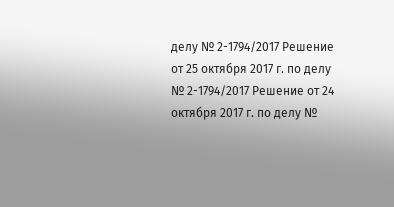делу № 2-1794/2017 Решение от 25 октября 2017 г. по делу № 2-1794/2017 Решение от 24 октября 2017 г. по делу №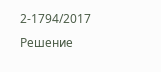2-1794/2017 Решение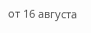от 16 августа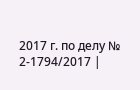2017 г. по делу № 2-1794/2017 |